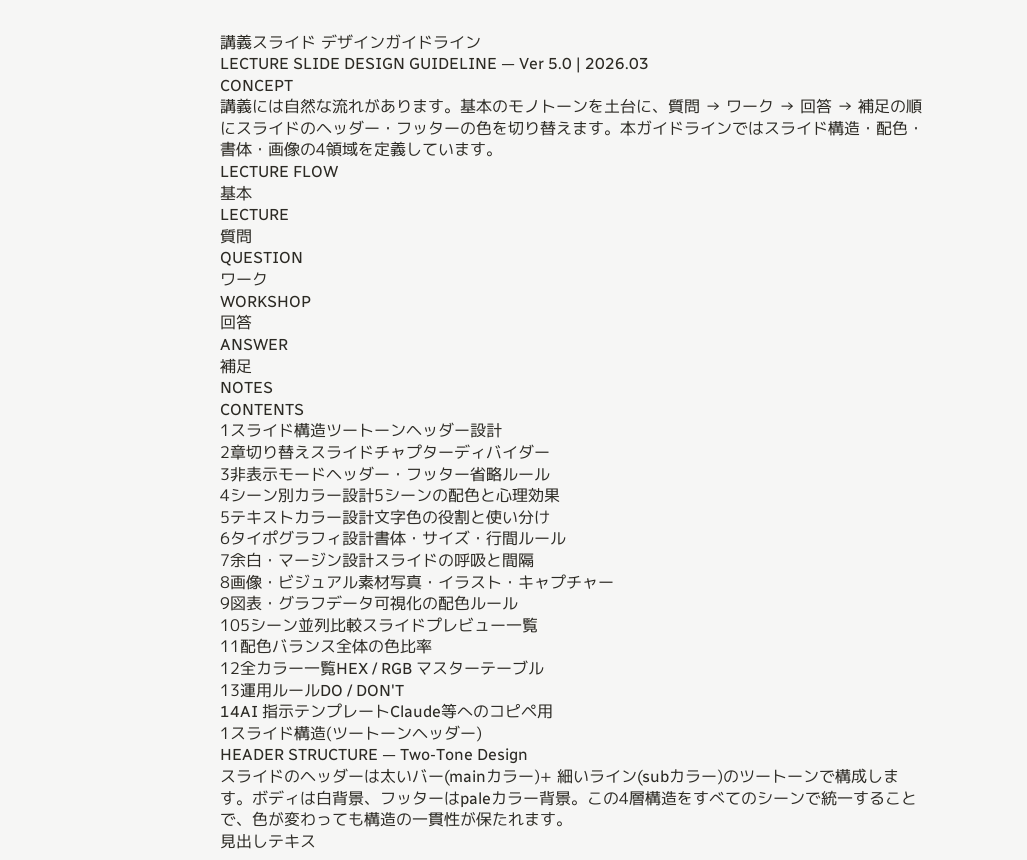講義スライド デザインガイドライン
LECTURE SLIDE DESIGN GUIDELINE — Ver 5.0 | 2026.03
CONCEPT
講義には自然な流れがあります。基本のモノトーンを土台に、質問 → ワーク → 回答 → 補足の順にスライドのヘッダー・フッターの色を切り替えます。本ガイドラインではスライド構造・配色・書体・画像の4領域を定義しています。
LECTURE FLOW
基本
LECTURE
質問
QUESTION
ワーク
WORKSHOP
回答
ANSWER
補足
NOTES
CONTENTS
1スライド構造ツートーンヘッダー設計
2章切り替えスライドチャプターディバイダー
3非表示モードヘッダー・フッター省略ルール
4シーン別カラー設計5シーンの配色と心理効果
5テキストカラー設計文字色の役割と使い分け
6タイポグラフィ設計書体・サイズ・行間ルール
7余白・マージン設計スライドの呼吸と間隔
8画像・ビジュアル素材写真・イラスト・キャプチャー
9図表・グラフデータ可視化の配色ルール
105シーン並列比較スライドプレビュー一覧
11配色バランス全体の色比率
12全カラー一覧HEX / RGB マスターテーブル
13運用ルールDO / DON'T
14AI 指示テンプレートClaude等へのコピペ用
1スライド構造(ツートーンヘッダー)
HEADER STRUCTURE — Two-Tone Design
スライドのヘッダーは太いバー(mainカラー)+ 細いライン(subカラー)のツートーンで構成します。ボディは白背景、フッターはpaleカラー背景。この4層構造をすべてのシーンで統一することで、色が変わっても構造の一貫性が保たれます。
見出しテキス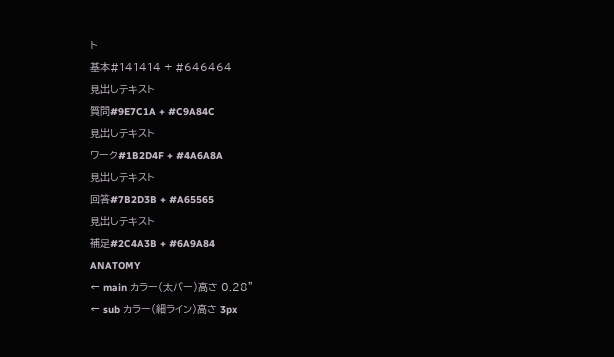ト
基本#141414 + #646464
見出しテキスト
質問#9E7C1A + #C9A84C
見出しテキスト
ワーク#1B2D4F + #4A6A8A
見出しテキスト
回答#7B2D3B + #A65565
見出しテキスト
補足#2C4A3B + #6A9A84
ANATOMY
← main カラー(太バー)高さ 0.28"
← sub カラー(細ライン)高さ 3px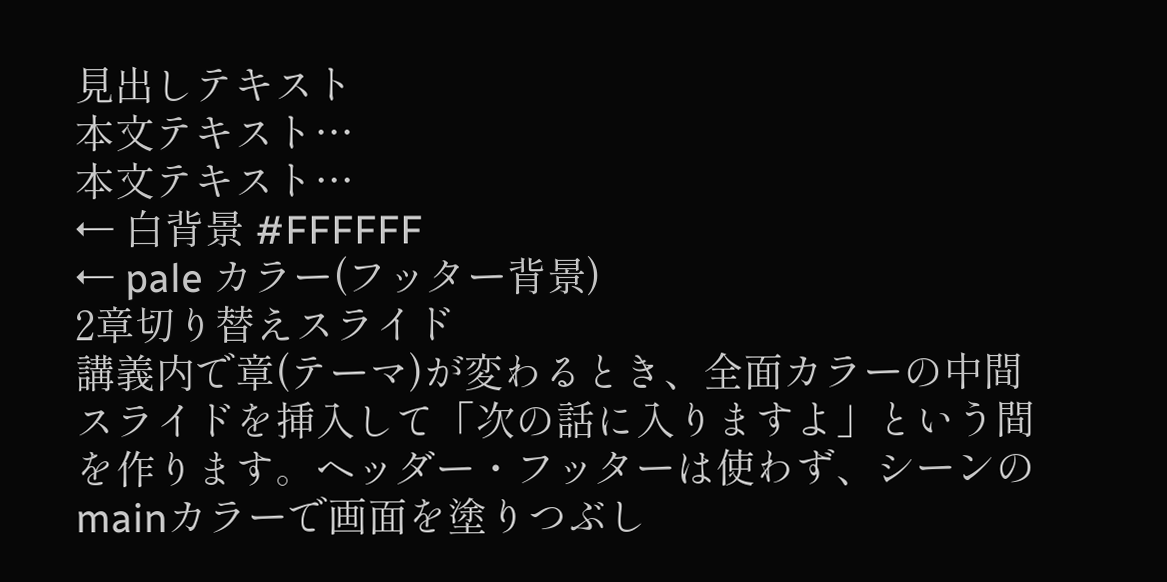見出しテキスト
本文テキスト…
本文テキスト…
← 白背景 #FFFFFF
← pale カラー(フッター背景)
2章切り替えスライド
講義内で章(テーマ)が変わるとき、全面カラーの中間スライドを挿入して「次の話に入りますよ」という間を作ります。ヘッダー・フッターは使わず、シーンのmainカラーで画面を塗りつぶし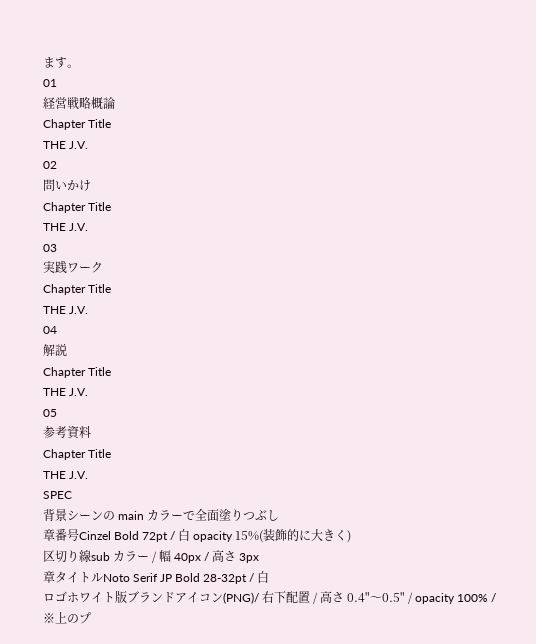ます。
01
経営戦略概論
Chapter Title
THE J.V.
02
問いかけ
Chapter Title
THE J.V.
03
実践ワーク
Chapter Title
THE J.V.
04
解説
Chapter Title
THE J.V.
05
参考資料
Chapter Title
THE J.V.
SPEC
背景シーンの main カラーで全面塗りつぶし
章番号Cinzel Bold 72pt / 白 opacity 15%(装飾的に大きく)
区切り線sub カラー / 幅 40px / 高さ 3px
章タイトルNoto Serif JP Bold 28-32pt / 白
ロゴホワイト版ブランドアイコン(PNG)/ 右下配置 / 高さ 0.4"〜0.5" / opacity 100% / ※上のプ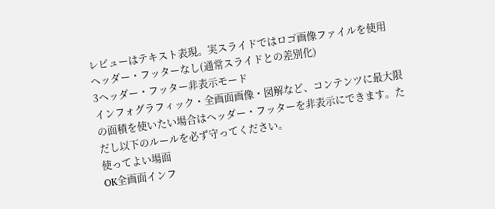レビューはテキスト表現。実スライドではロゴ画像ファイルを使用
ヘッダー・フッターなし(通常スライドとの差別化)
3ヘッダー・フッター非表示モード
インフォグラフィック・全画面画像・図解など、コンテンツに最大限の面積を使いたい場合はヘッダー・フッターを非表示にできます。ただし以下のルールを必ず守ってください。
使ってよい場面
OK全画面インフ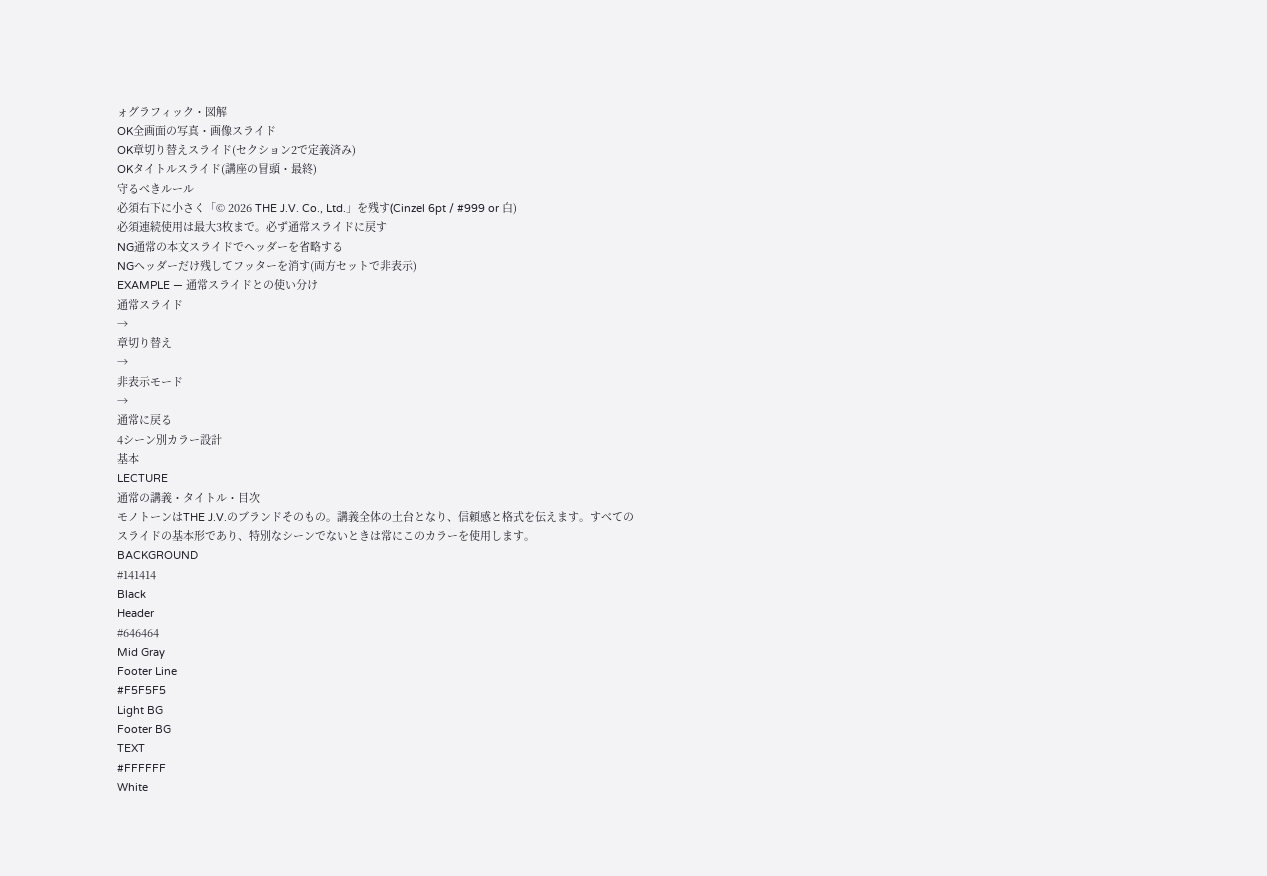ォグラフィック・図解
OK全画面の写真・画像スライド
OK章切り替えスライド(セクション2で定義済み)
OKタイトルスライド(講座の冒頭・最終)
守るべきルール
必須右下に小さく「© 2026 THE J.V. Co., Ltd.」を残す(Cinzel 6pt / #999 or 白)
必須連続使用は最大3枚まで。必ず通常スライドに戻す
NG通常の本文スライドでヘッダーを省略する
NGヘッダーだけ残してフッターを消す(両方セットで非表示)
EXAMPLE — 通常スライドとの使い分け
通常スライド
→
章切り替え
→
非表示モード
→
通常に戻る
4シーン別カラー設計
基本
LECTURE
通常の講義・タイトル・目次
モノトーンはTHE J.V.のブランドそのもの。講義全体の土台となり、信頼感と格式を伝えます。すべてのスライドの基本形であり、特別なシーンでないときは常にこのカラーを使用します。
BACKGROUND
#141414
Black
Header
#646464
Mid Gray
Footer Line
#F5F5F5
Light BG
Footer BG
TEXT
#FFFFFF
White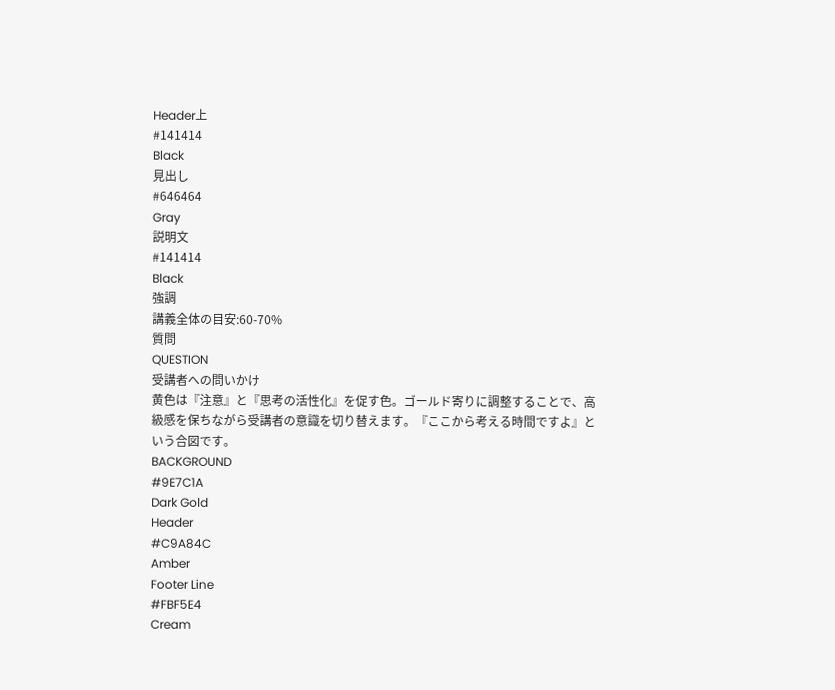Header上
#141414
Black
見出し
#646464
Gray
説明文
#141414
Black
強調
講義全体の目安:60-70%
質問
QUESTION
受講者への問いかけ
黄色は『注意』と『思考の活性化』を促す色。ゴールド寄りに調整することで、高級感を保ちながら受講者の意識を切り替えます。『ここから考える時間ですよ』という合図です。
BACKGROUND
#9E7C1A
Dark Gold
Header
#C9A84C
Amber
Footer Line
#FBF5E4
Cream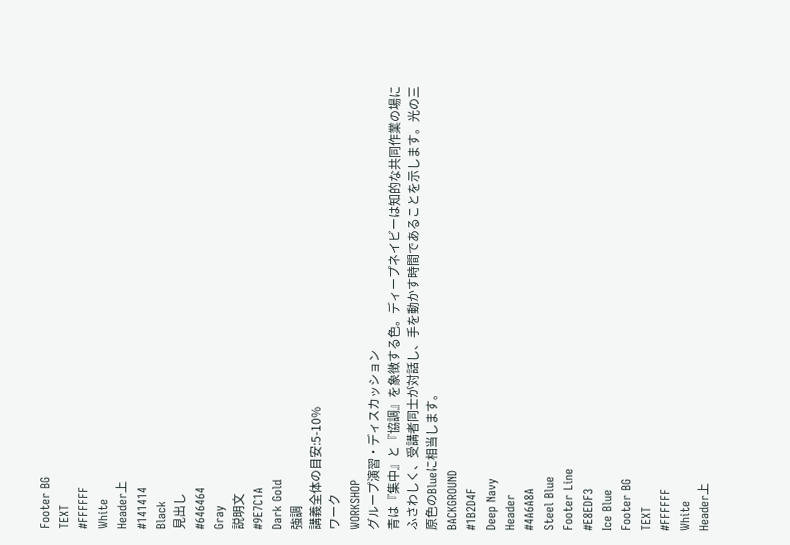Footer BG
TEXT
#FFFFFF
White
Header上
#141414
Black
見出し
#646464
Gray
説明文
#9E7C1A
Dark Gold
強調
講義全体の目安:5-10%
ワーク
WORKSHOP
グループ演習・ディスカッション
青は『集中』と『協調』を象徴する色。ディープネイビーは知的な共同作業の場にふさわしく、受講者同士が対話し、手を動かす時間であることを示します。光の三原色のBlueに相当します。
BACKGROUND
#1B2D4F
Deep Navy
Header
#4A6A8A
Steel Blue
Footer Line
#E8EDF3
Ice Blue
Footer BG
TEXT
#FFFFFF
White
Header上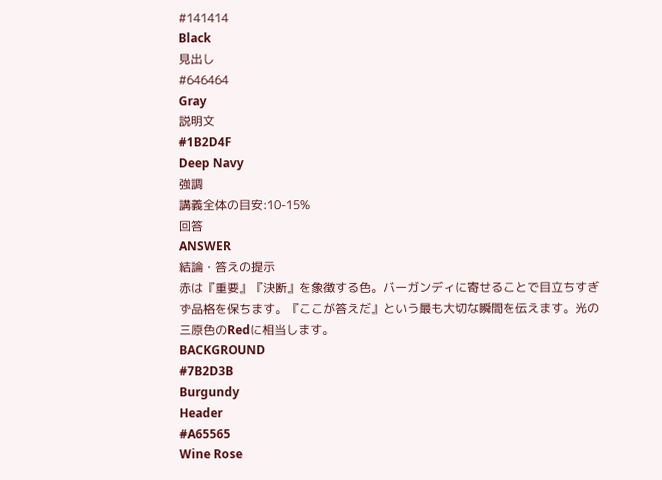#141414
Black
見出し
#646464
Gray
説明文
#1B2D4F
Deep Navy
強調
講義全体の目安:10-15%
回答
ANSWER
結論・答えの提示
赤は『重要』『決断』を象徴する色。バーガンディに寄せることで目立ちすぎず品格を保ちます。『ここが答えだ』という最も大切な瞬間を伝えます。光の三原色のRedに相当します。
BACKGROUND
#7B2D3B
Burgundy
Header
#A65565
Wine Rose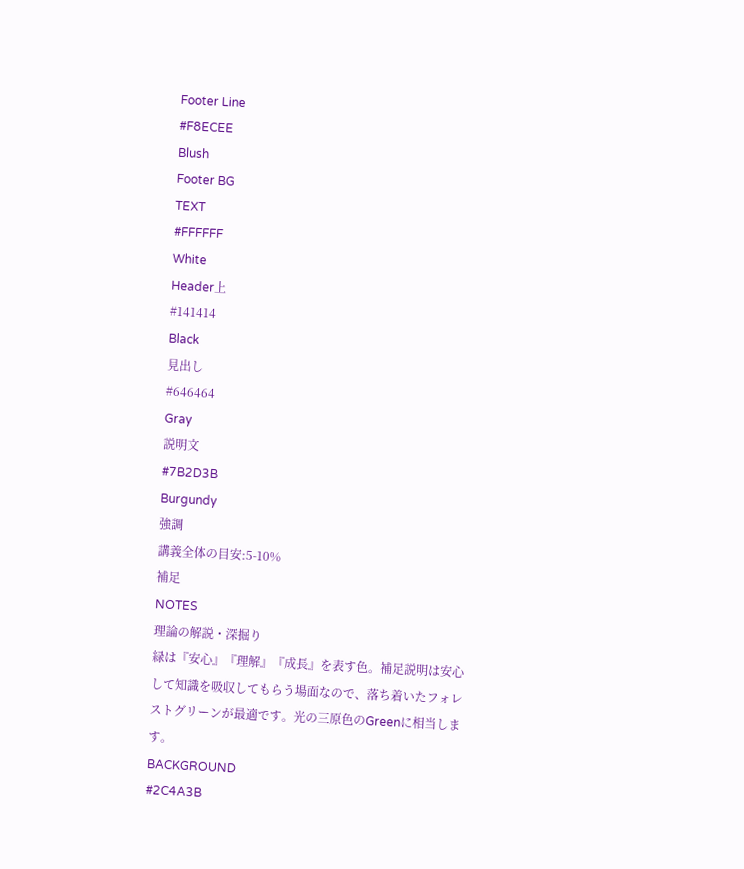Footer Line
#F8ECEE
Blush
Footer BG
TEXT
#FFFFFF
White
Header上
#141414
Black
見出し
#646464
Gray
説明文
#7B2D3B
Burgundy
強調
講義全体の目安:5-10%
補足
NOTES
理論の解説・深掘り
緑は『安心』『理解』『成長』を表す色。補足説明は安心して知識を吸収してもらう場面なので、落ち着いたフォレストグリーンが最適です。光の三原色のGreenに相当します。
BACKGROUND
#2C4A3B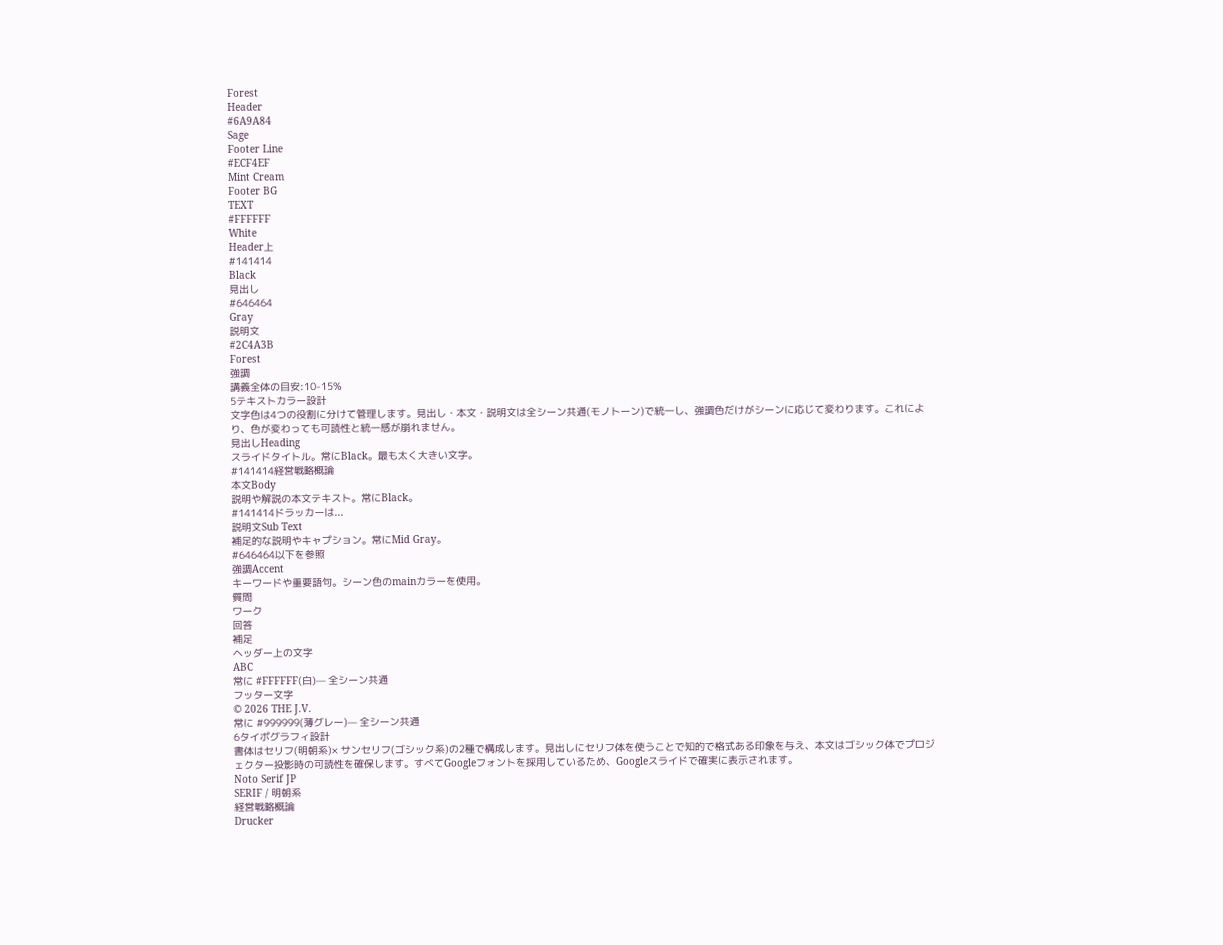Forest
Header
#6A9A84
Sage
Footer Line
#ECF4EF
Mint Cream
Footer BG
TEXT
#FFFFFF
White
Header上
#141414
Black
見出し
#646464
Gray
説明文
#2C4A3B
Forest
強調
講義全体の目安:10-15%
5テキストカラー設計
文字色は4つの役割に分けて管理します。見出し・本文・説明文は全シーン共通(モノトーン)で統一し、強調色だけがシーンに応じて変わります。これにより、色が変わっても可読性と統一感が崩れません。
見出しHeading
スライドタイトル。常にBlack。最も太く大きい文字。
#141414経営戦略概論
本文Body
説明や解説の本文テキスト。常にBlack。
#141414ドラッカーは...
説明文Sub Text
補足的な説明やキャプション。常にMid Gray。
#646464以下を参照
強調Accent
キーワードや重要語句。シーン色のmainカラーを使用。
質問
ワーク
回答
補足
ヘッダー上の文字
ABC
常に #FFFFFF(白)— 全シーン共通
フッター文字
© 2026 THE J.V.
常に #999999(薄グレー)— 全シーン共通
6タイポグラフィ設計
書体はセリフ(明朝系)× サンセリフ(ゴシック系)の2種で構成します。見出しにセリフ体を使うことで知的で格式ある印象を与え、本文はゴシック体でプロジェクター投影時の可読性を確保します。すべてGoogleフォントを採用しているため、Googleスライドで確実に表示されます。
Noto Serif JP
SERIF / 明朝系
経営戦略概論
Drucker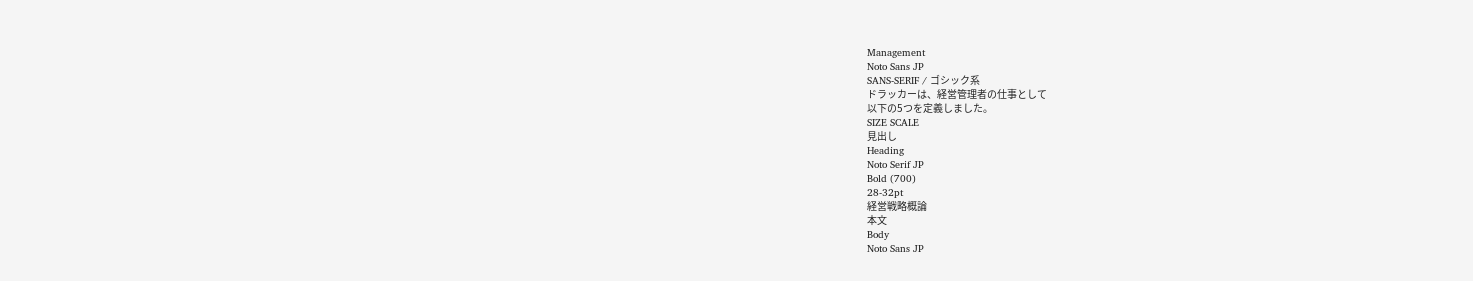Management
Noto Sans JP
SANS-SERIF / ゴシック系
ドラッカーは、経営管理者の仕事として
以下の5つを定義しました。
SIZE SCALE
見出し
Heading
Noto Serif JP
Bold (700)
28-32pt
経営戦略概論
本文
Body
Noto Sans JP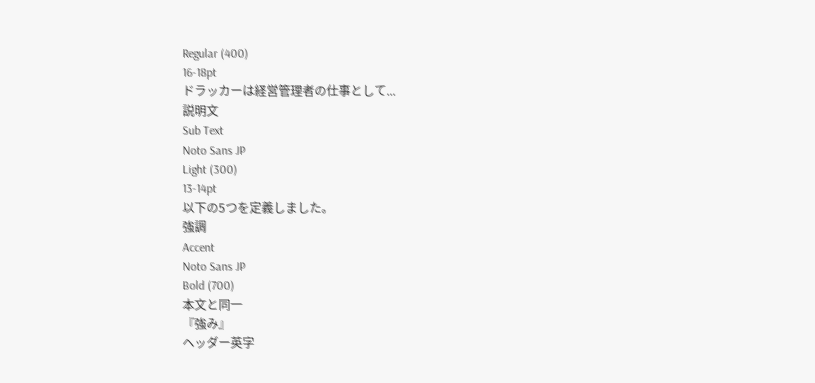Regular (400)
16-18pt
ドラッカーは経営管理者の仕事として...
説明文
Sub Text
Noto Sans JP
Light (300)
13-14pt
以下の5つを定義しました。
強調
Accent
Noto Sans JP
Bold (700)
本文と同一
『強み』
ヘッダー英字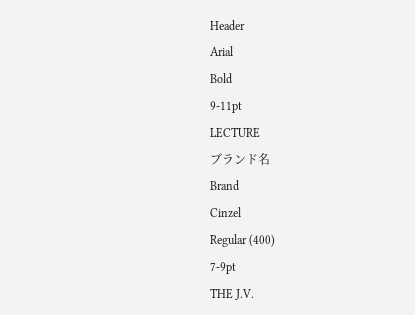Header
Arial
Bold
9-11pt
LECTURE
ブランド名
Brand
Cinzel
Regular (400)
7-9pt
THE J.V.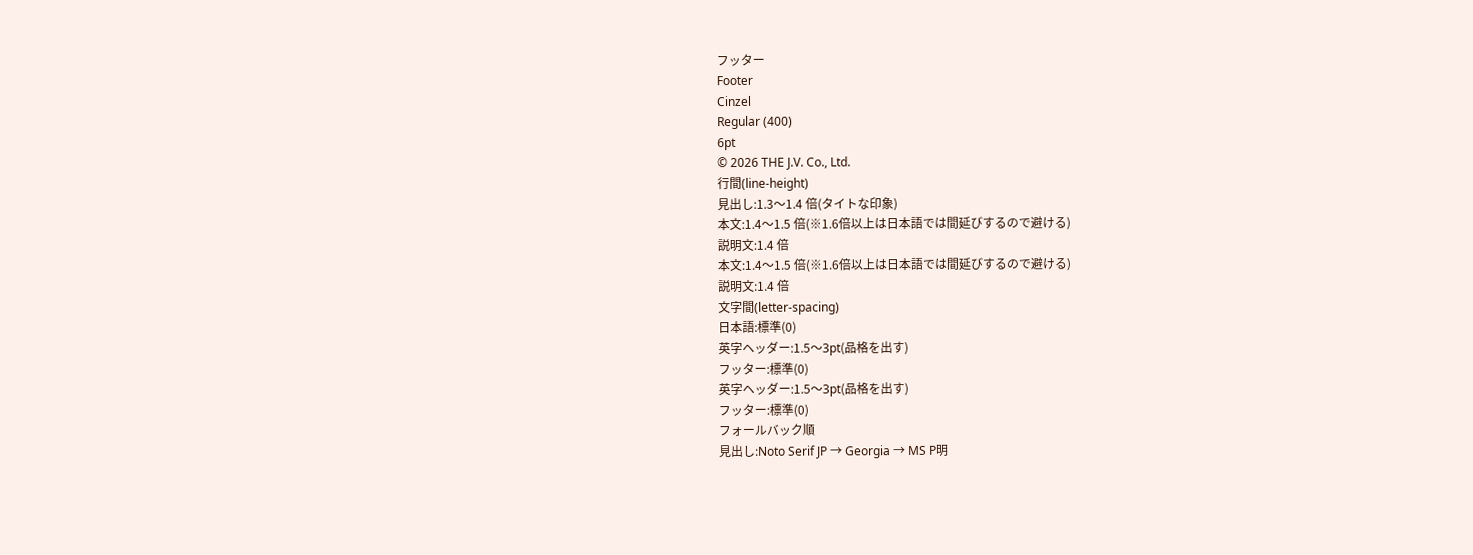フッター
Footer
Cinzel
Regular (400)
6pt
© 2026 THE J.V. Co., Ltd.
行間(line-height)
見出し:1.3〜1.4 倍(タイトな印象)
本文:1.4〜1.5 倍(※1.6倍以上は日本語では間延びするので避ける)
説明文:1.4 倍
本文:1.4〜1.5 倍(※1.6倍以上は日本語では間延びするので避ける)
説明文:1.4 倍
文字間(letter-spacing)
日本語:標準(0)
英字ヘッダー:1.5〜3pt(品格を出す)
フッター:標準(0)
英字ヘッダー:1.5〜3pt(品格を出す)
フッター:標準(0)
フォールバック順
見出し:Noto Serif JP → Georgia → MS P明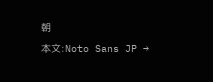朝
本文:Noto Sans JP →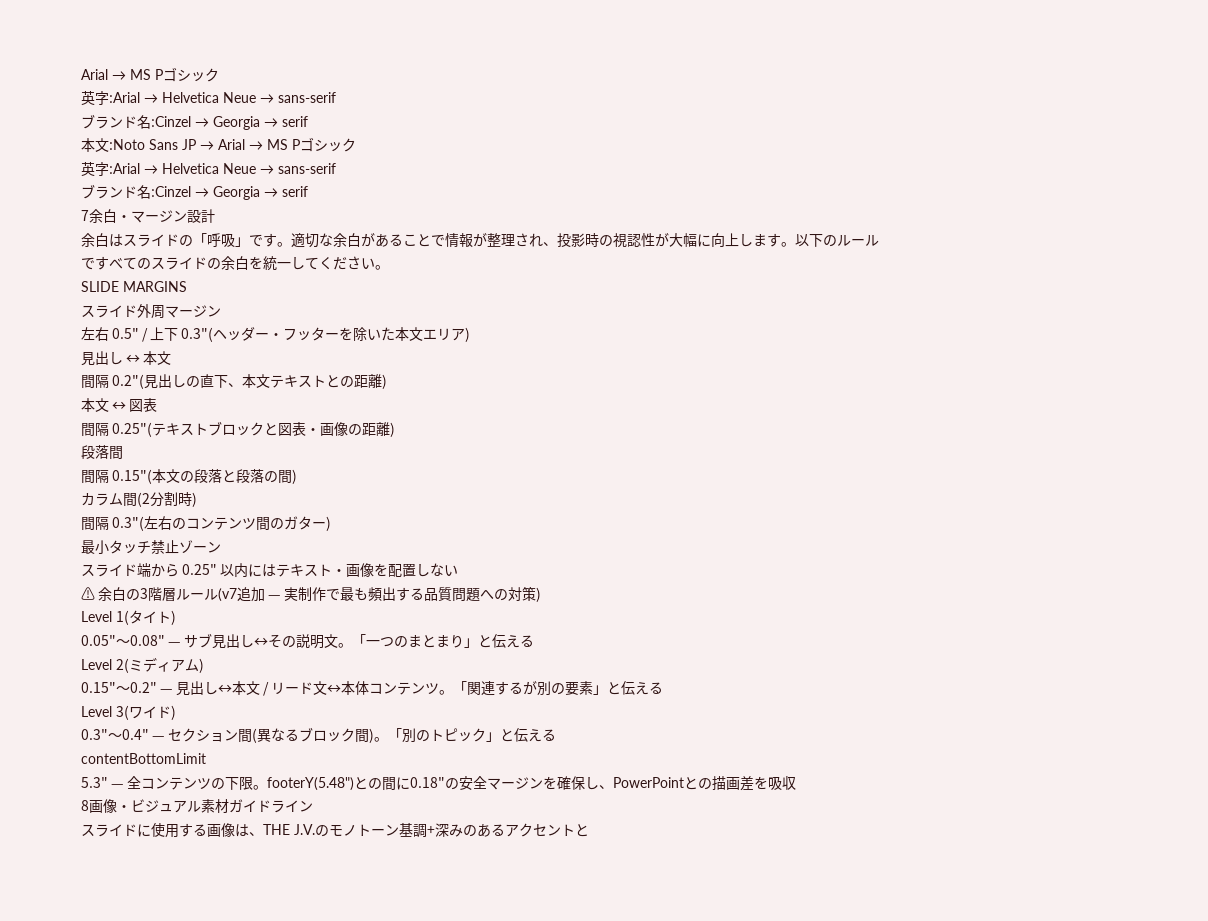Arial → MS Pゴシック
英字:Arial → Helvetica Neue → sans-serif
ブランド名:Cinzel → Georgia → serif
本文:Noto Sans JP → Arial → MS Pゴシック
英字:Arial → Helvetica Neue → sans-serif
ブランド名:Cinzel → Georgia → serif
7余白・マージン設計
余白はスライドの「呼吸」です。適切な余白があることで情報が整理され、投影時の視認性が大幅に向上します。以下のルールですべてのスライドの余白を統一してください。
SLIDE MARGINS
スライド外周マージン
左右 0.5" / 上下 0.3"(ヘッダー・フッターを除いた本文エリア)
見出し ↔ 本文
間隔 0.2"(見出しの直下、本文テキストとの距離)
本文 ↔ 図表
間隔 0.25"(テキストブロックと図表・画像の距離)
段落間
間隔 0.15"(本文の段落と段落の間)
カラム間(2分割時)
間隔 0.3"(左右のコンテンツ間のガター)
最小タッチ禁止ゾーン
スライド端から 0.25" 以内にはテキスト・画像を配置しない
⚠ 余白の3階層ルール(v7追加 — 実制作で最も頻出する品質問題への対策)
Level 1(タイト)
0.05"〜0.08" — サブ見出し↔その説明文。「一つのまとまり」と伝える
Level 2(ミディアム)
0.15"〜0.2" — 見出し↔本文 / リード文↔本体コンテンツ。「関連するが別の要素」と伝える
Level 3(ワイド)
0.3"〜0.4" — セクション間(異なるブロック間)。「別のトピック」と伝える
contentBottomLimit
5.3" — 全コンテンツの下限。footerY(5.48")との間に0.18"の安全マージンを確保し、PowerPointとの描画差を吸収
8画像・ビジュアル素材ガイドライン
スライドに使用する画像は、THE J.V.のモノトーン基調+深みのあるアクセントと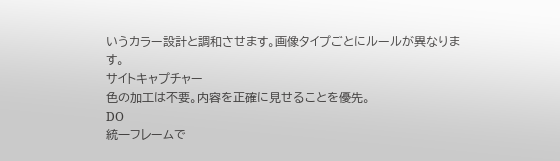いうカラー設計と調和させます。画像タイプごとにルールが異なります。
サイトキャプチャー
色の加工は不要。内容を正確に見せることを優先。
DO
統一フレームで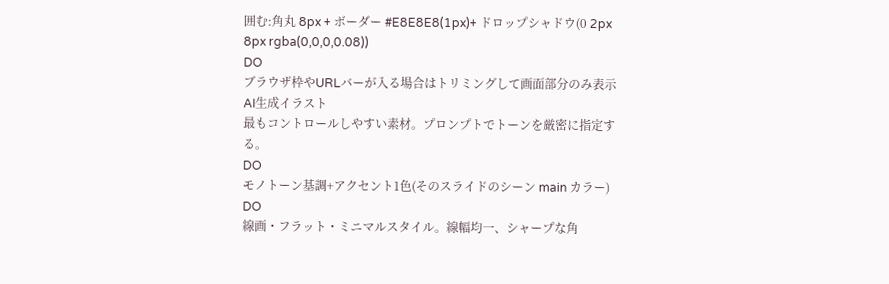囲む:角丸 8px + ボーダー #E8E8E8(1px)+ ドロップシャドウ(0 2px 8px rgba(0,0,0,0.08))
DO
ブラウザ枠やURLバーが入る場合はトリミングして画面部分のみ表示
AI生成イラスト
最もコントロールしやすい素材。プロンプトでトーンを厳密に指定する。
DO
モノトーン基調+アクセント1色(そのスライドのシーン main カラー)
DO
線画・フラット・ミニマルスタイル。線幅均一、シャープな角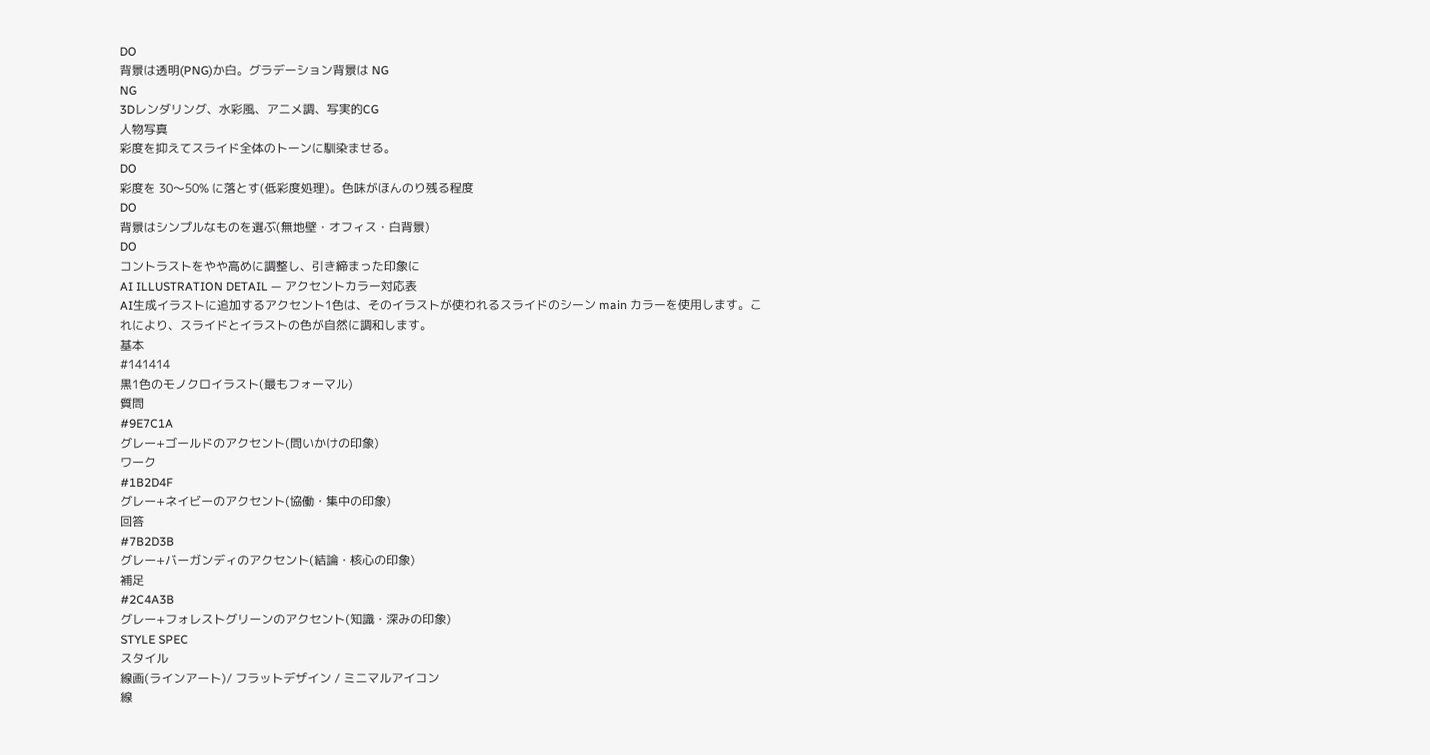DO
背景は透明(PNG)か白。グラデーション背景は NG
NG
3Dレンダリング、水彩風、アニメ調、写実的CG
人物写真
彩度を抑えてスライド全体のトーンに馴染ませる。
DO
彩度を 30〜50% に落とす(低彩度処理)。色味がほんのり残る程度
DO
背景はシンプルなものを選ぶ(無地壁・オフィス・白背景)
DO
コントラストをやや高めに調整し、引き締まった印象に
AI ILLUSTRATION DETAIL — アクセントカラー対応表
AI生成イラストに追加するアクセント1色は、そのイラストが使われるスライドのシーン main カラーを使用します。これにより、スライドとイラストの色が自然に調和します。
基本
#141414
黒1色のモノクロイラスト(最もフォーマル)
質問
#9E7C1A
グレー+ゴールドのアクセント(問いかけの印象)
ワーク
#1B2D4F
グレー+ネイビーのアクセント(協働・集中の印象)
回答
#7B2D3B
グレー+バーガンディのアクセント(結論・核心の印象)
補足
#2C4A3B
グレー+フォレストグリーンのアクセント(知識・深みの印象)
STYLE SPEC
スタイル
線画(ラインアート)/ フラットデザイン / ミニマルアイコン
線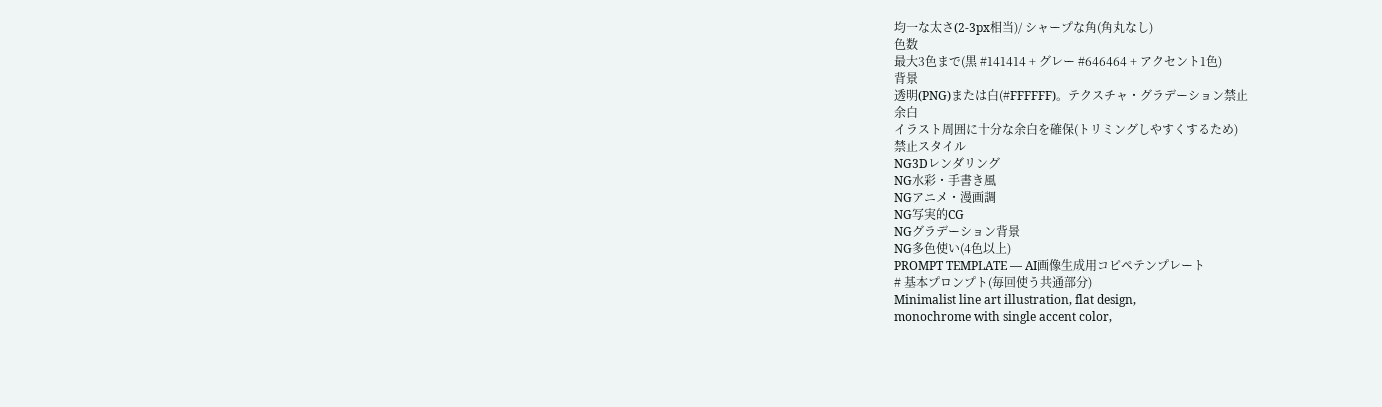均一な太さ(2-3px相当)/ シャープな角(角丸なし)
色数
最大3色まで(黒 #141414 + グレー #646464 + アクセント1色)
背景
透明(PNG)または白(#FFFFFF)。テクスチャ・グラデーション禁止
余白
イラスト周囲に十分な余白を確保(トリミングしやすくするため)
禁止スタイル
NG3Dレンダリング
NG水彩・手書き風
NGアニメ・漫画調
NG写実的CG
NGグラデーション背景
NG多色使い(4色以上)
PROMPT TEMPLATE — AI画像生成用コピペテンプレート
# 基本プロンプト(毎回使う共通部分)
Minimalist line art illustration, flat design,
monochrome with single accent color,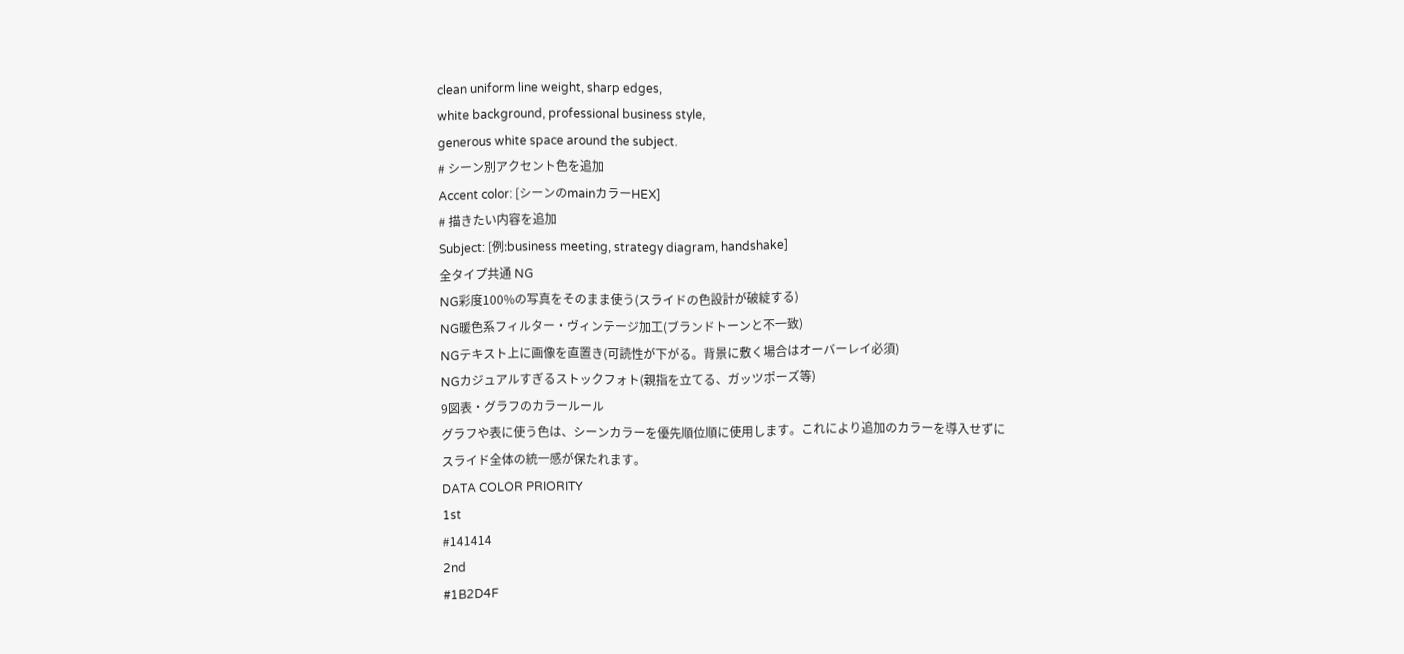clean uniform line weight, sharp edges,
white background, professional business style,
generous white space around the subject.
# シーン別アクセント色を追加
Accent color: [シーンのmainカラーHEX]
# 描きたい内容を追加
Subject: [例:business meeting, strategy diagram, handshake]
全タイプ共通 NG
NG彩度100%の写真をそのまま使う(スライドの色設計が破綻する)
NG暖色系フィルター・ヴィンテージ加工(ブランドトーンと不一致)
NGテキスト上に画像を直置き(可読性が下がる。背景に敷く場合はオーバーレイ必須)
NGカジュアルすぎるストックフォト(親指を立てる、ガッツポーズ等)
9図表・グラフのカラールール
グラフや表に使う色は、シーンカラーを優先順位順に使用します。これにより追加のカラーを導入せずにスライド全体の統一感が保たれます。
DATA COLOR PRIORITY
1st
#141414
2nd
#1B2D4F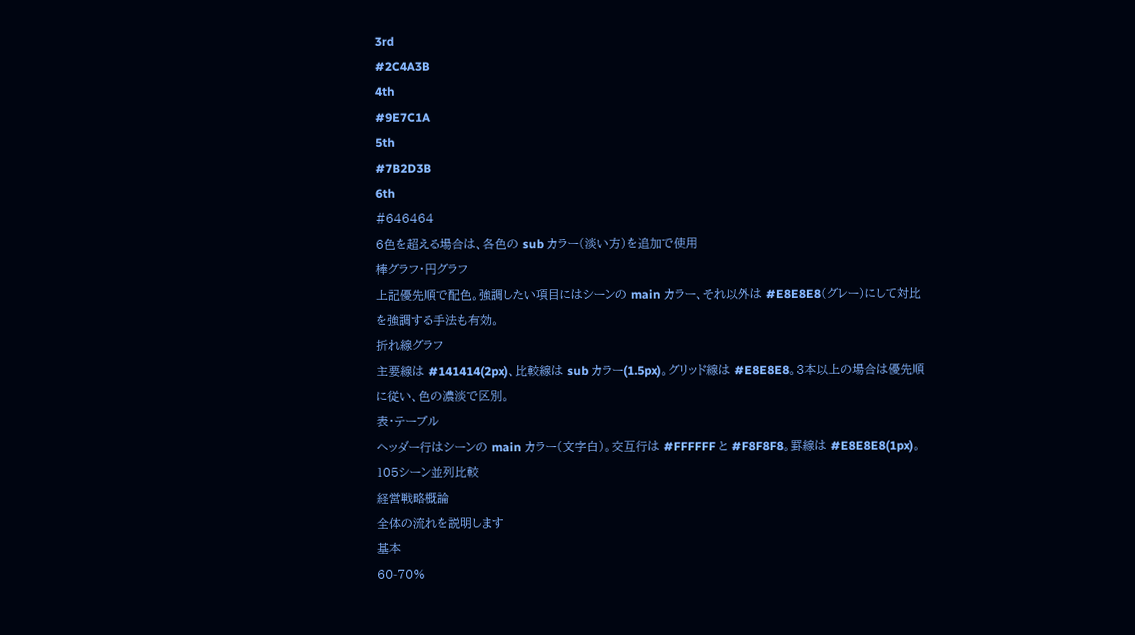3rd
#2C4A3B
4th
#9E7C1A
5th
#7B2D3B
6th
#646464
6色を超える場合は、各色の sub カラー(淡い方)を追加で使用
棒グラフ・円グラフ
上記優先順で配色。強調したい項目にはシーンの main カラー、それ以外は #E8E8E8(グレー)にして対比を強調する手法も有効。
折れ線グラフ
主要線は #141414(2px)、比較線は sub カラー(1.5px)。グリッド線は #E8E8E8。3本以上の場合は優先順に従い、色の濃淡で区別。
表・テーブル
ヘッダー行はシーンの main カラー(文字白)。交互行は #FFFFFF と #F8F8F8。罫線は #E8E8E8(1px)。
105シーン並列比較
経営戦略概論
全体の流れを説明します
基本
60-70%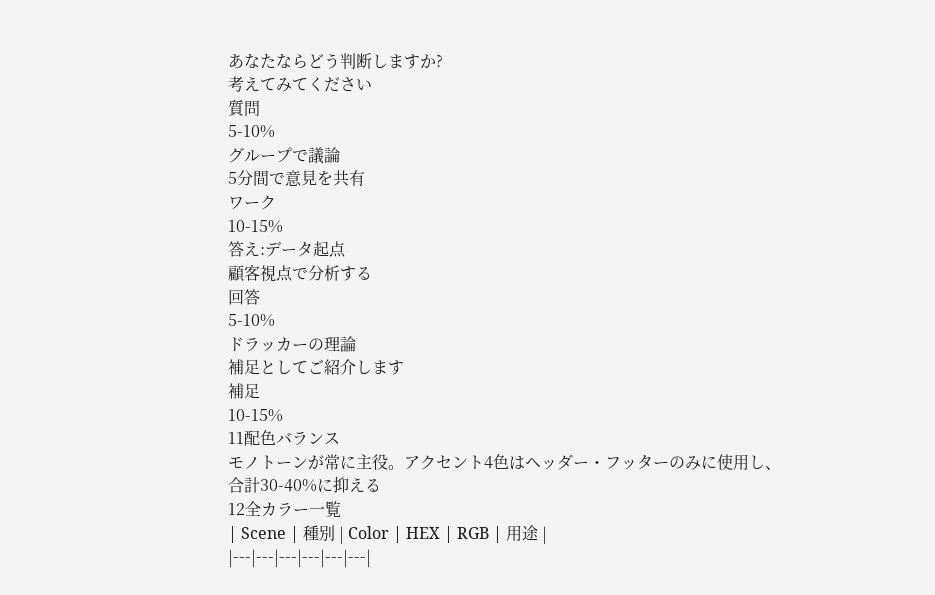あなたならどう判断しますか?
考えてみてください
質問
5-10%
グループで議論
5分間で意見を共有
ワーク
10-15%
答え:データ起点
顧客視点で分析する
回答
5-10%
ドラッカーの理論
補足としてご紹介します
補足
10-15%
11配色バランス
モノトーンが常に主役。アクセント4色はヘッダー・フッターのみに使用し、合計30-40%に抑える
12全カラー一覧
| Scene | 種別 | Color | HEX | RGB | 用途 |
|---|---|---|---|---|---|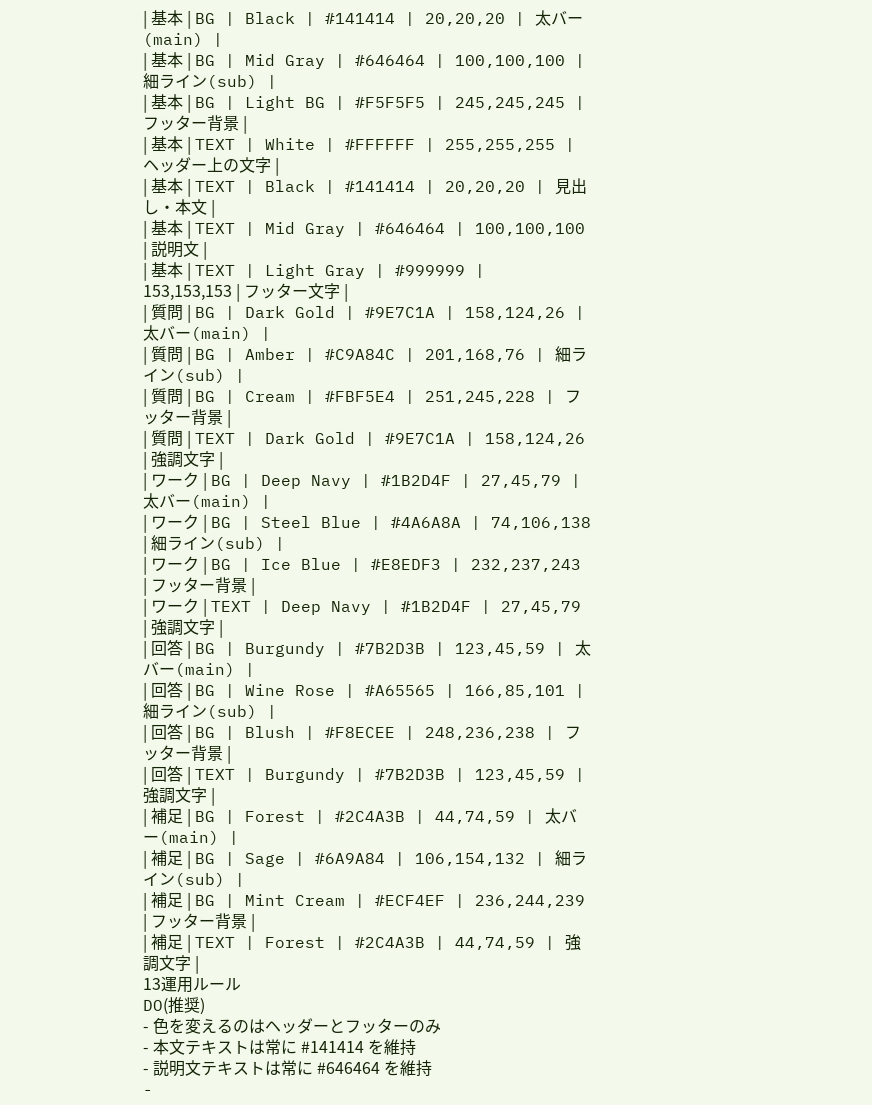| 基本 | BG | Black | #141414 | 20,20,20 | 太バー(main) |
| 基本 | BG | Mid Gray | #646464 | 100,100,100 | 細ライン(sub) |
| 基本 | BG | Light BG | #F5F5F5 | 245,245,245 | フッター背景 |
| 基本 | TEXT | White | #FFFFFF | 255,255,255 | ヘッダー上の文字 |
| 基本 | TEXT | Black | #141414 | 20,20,20 | 見出し・本文 |
| 基本 | TEXT | Mid Gray | #646464 | 100,100,100 | 説明文 |
| 基本 | TEXT | Light Gray | #999999 | 153,153,153 | フッター文字 |
| 質問 | BG | Dark Gold | #9E7C1A | 158,124,26 | 太バー(main) |
| 質問 | BG | Amber | #C9A84C | 201,168,76 | 細ライン(sub) |
| 質問 | BG | Cream | #FBF5E4 | 251,245,228 | フッター背景 |
| 質問 | TEXT | Dark Gold | #9E7C1A | 158,124,26 | 強調文字 |
| ワーク | BG | Deep Navy | #1B2D4F | 27,45,79 | 太バー(main) |
| ワーク | BG | Steel Blue | #4A6A8A | 74,106,138 | 細ライン(sub) |
| ワーク | BG | Ice Blue | #E8EDF3 | 232,237,243 | フッター背景 |
| ワーク | TEXT | Deep Navy | #1B2D4F | 27,45,79 | 強調文字 |
| 回答 | BG | Burgundy | #7B2D3B | 123,45,59 | 太バー(main) |
| 回答 | BG | Wine Rose | #A65565 | 166,85,101 | 細ライン(sub) |
| 回答 | BG | Blush | #F8ECEE | 248,236,238 | フッター背景 |
| 回答 | TEXT | Burgundy | #7B2D3B | 123,45,59 | 強調文字 |
| 補足 | BG | Forest | #2C4A3B | 44,74,59 | 太バー(main) |
| 補足 | BG | Sage | #6A9A84 | 106,154,132 | 細ライン(sub) |
| 補足 | BG | Mint Cream | #ECF4EF | 236,244,239 | フッター背景 |
| 補足 | TEXT | Forest | #2C4A3B | 44,74,59 | 強調文字 |
13運用ルール
DO(推奨)
- 色を変えるのはヘッダーとフッターのみ
- 本文テキストは常に #141414 を維持
- 説明文テキストは常に #646464 を維持
-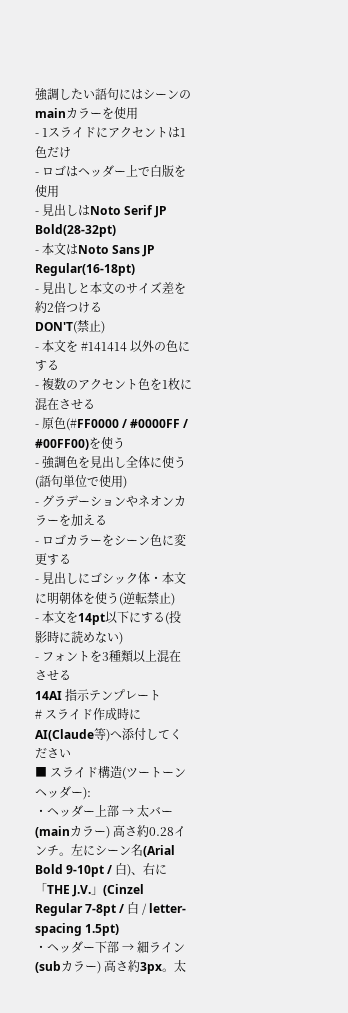強調したい語句にはシーンのmainカラーを使用
- 1スライドにアクセントは1色だけ
- ロゴはヘッダー上で白版を使用
- 見出しはNoto Serif JP Bold(28-32pt)
- 本文はNoto Sans JP Regular(16-18pt)
- 見出しと本文のサイズ差を約2倍つける
DON'T(禁止)
- 本文を #141414 以外の色にする
- 複数のアクセント色を1枚に混在させる
- 原色(#FF0000 / #0000FF / #00FF00)を使う
- 強調色を見出し全体に使う(語句単位で使用)
- グラデーションやネオンカラーを加える
- ロゴカラーをシーン色に変更する
- 見出しにゴシック体・本文に明朝体を使う(逆転禁止)
- 本文を14pt以下にする(投影時に読めない)
- フォントを3種類以上混在させる
14AI 指示テンプレート
# スライド作成時にAI(Claude等)へ添付してください
■ スライド構造(ツートーンヘッダー):
・ヘッダー上部 → 太バー(mainカラー) 高さ約0.28インチ。左にシーン名(Arial Bold 9-10pt / 白)、右に「THE J.V.」(Cinzel Regular 7-8pt / 白 / letter-spacing 1.5pt)
・ヘッダー下部 → 細ライン(subカラー) 高さ約3px。太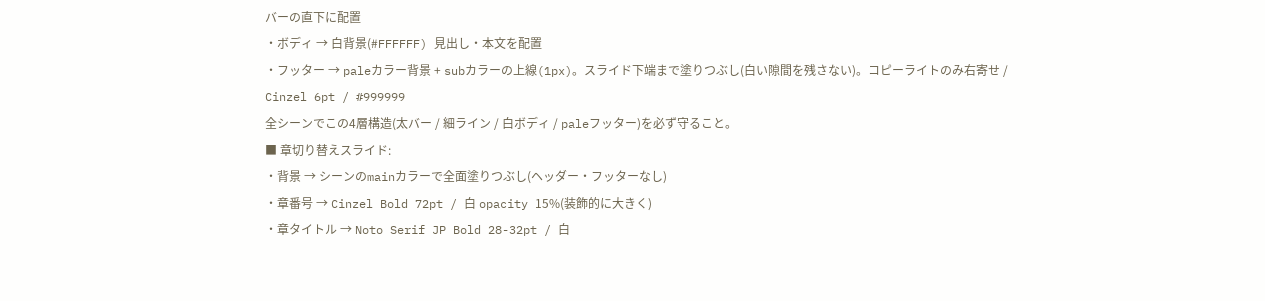バーの直下に配置
・ボディ → 白背景(#FFFFFF) 見出し・本文を配置
・フッター → paleカラー背景 + subカラーの上線(1px)。スライド下端まで塗りつぶし(白い隙間を残さない)。コピーライトのみ右寄せ / Cinzel 6pt / #999999
全シーンでこの4層構造(太バー / 細ライン / 白ボディ / paleフッター)を必ず守ること。
■ 章切り替えスライド:
・背景 → シーンのmainカラーで全面塗りつぶし(ヘッダー・フッターなし)
・章番号 → Cinzel Bold 72pt / 白 opacity 15%(装飾的に大きく)
・章タイトル → Noto Serif JP Bold 28-32pt / 白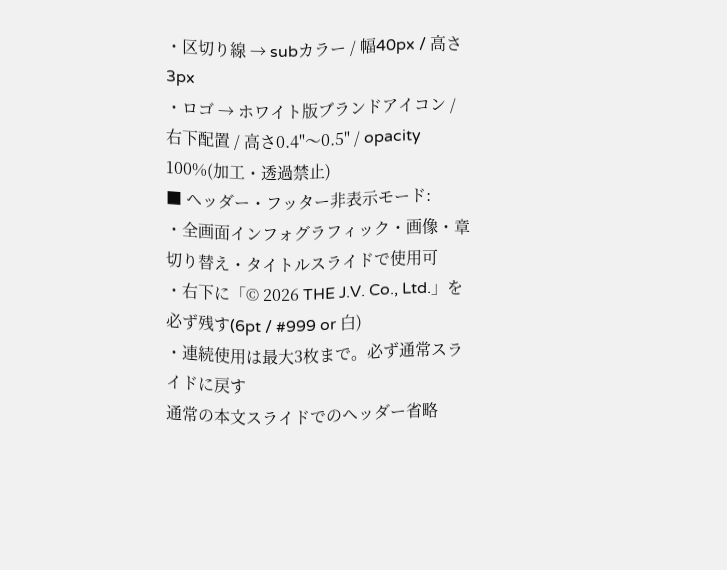・区切り線 → subカラー / 幅40px / 高さ3px
・ロゴ → ホワイト版ブランドアイコン / 右下配置 / 高さ0.4"〜0.5" / opacity 100%(加工・透過禁止)
■ ヘッダー・フッター非表示モード:
・全画面インフォグラフィック・画像・章切り替え・タイトルスライドで使用可
・右下に「© 2026 THE J.V. Co., Ltd.」を必ず残す(6pt / #999 or 白)
・連続使用は最大3枚まで。必ず通常スライドに戻す
通常の本文スライドでのヘッダー省略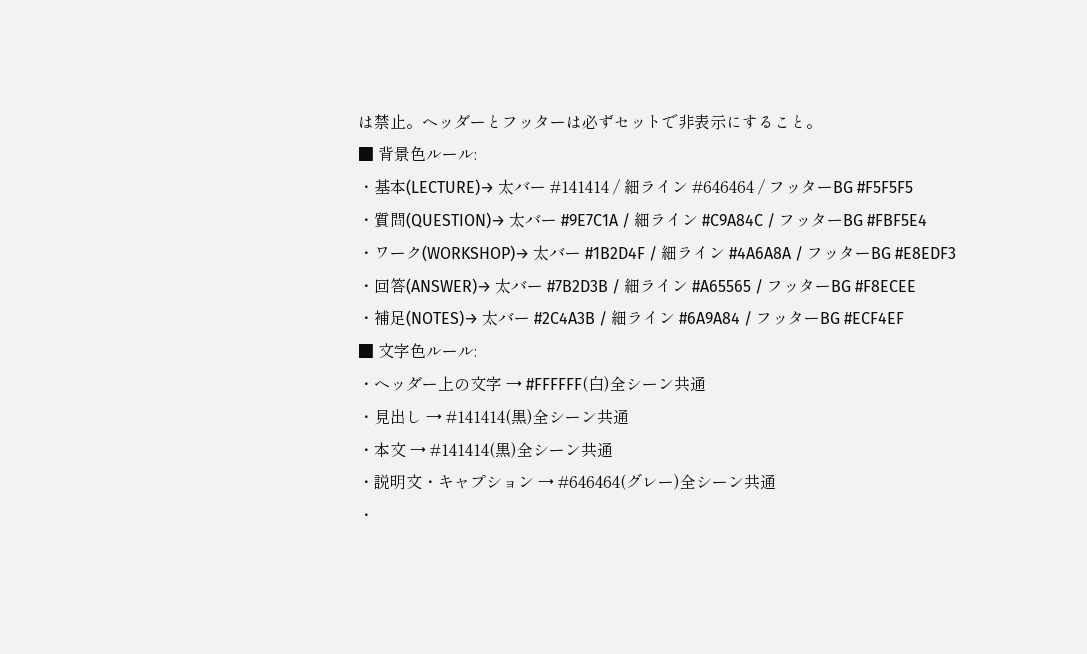は禁止。ヘッダーとフッターは必ずセットで非表示にすること。
■ 背景色ルール:
・基本(LECTURE)→ 太バー #141414 / 細ライン #646464 / フッターBG #F5F5F5
・質問(QUESTION)→ 太バー #9E7C1A / 細ライン #C9A84C / フッターBG #FBF5E4
・ワーク(WORKSHOP)→ 太バー #1B2D4F / 細ライン #4A6A8A / フッターBG #E8EDF3
・回答(ANSWER)→ 太バー #7B2D3B / 細ライン #A65565 / フッターBG #F8ECEE
・補足(NOTES)→ 太バー #2C4A3B / 細ライン #6A9A84 / フッターBG #ECF4EF
■ 文字色ルール:
・ヘッダー上の文字 → #FFFFFF(白)全シーン共通
・見出し → #141414(黒)全シーン共通
・本文 → #141414(黒)全シーン共通
・説明文・キャプション → #646464(グレー)全シーン共通
・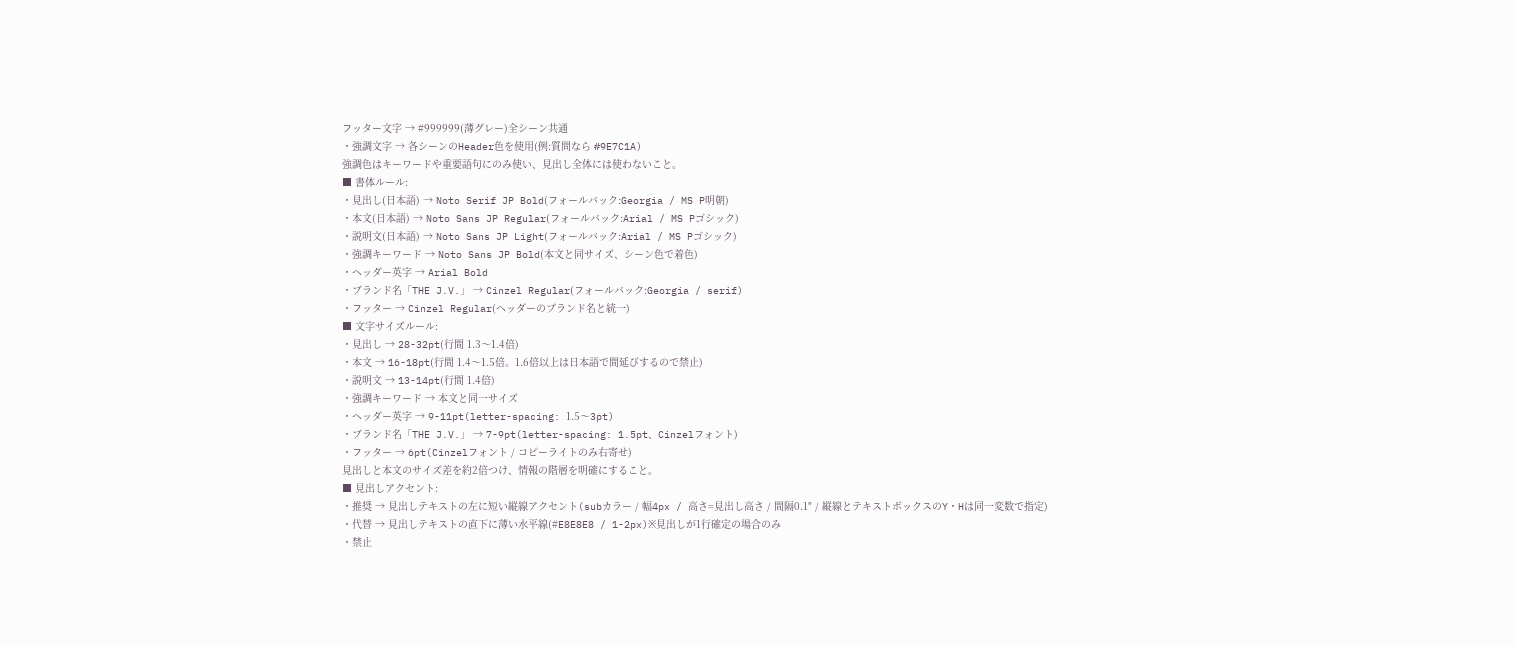フッター文字 → #999999(薄グレー)全シーン共通
・強調文字 → 各シーンのHeader色を使用(例:質問なら #9E7C1A)
強調色はキーワードや重要語句にのみ使い、見出し全体には使わないこと。
■ 書体ルール:
・見出し(日本語) → Noto Serif JP Bold(フォールバック:Georgia / MS P明朝)
・本文(日本語) → Noto Sans JP Regular(フォールバック:Arial / MS Pゴシック)
・説明文(日本語) → Noto Sans JP Light(フォールバック:Arial / MS Pゴシック)
・強調キーワード → Noto Sans JP Bold(本文と同サイズ、シーン色で着色)
・ヘッダー英字 → Arial Bold
・ブランド名「THE J.V.」 → Cinzel Regular(フォールバック:Georgia / serif)
・フッター → Cinzel Regular(ヘッダーのブランド名と統一)
■ 文字サイズルール:
・見出し → 28-32pt(行間 1.3〜1.4倍)
・本文 → 16-18pt(行間 1.4〜1.5倍。1.6倍以上は日本語で間延びするので禁止)
・説明文 → 13-14pt(行間 1.4倍)
・強調キーワード → 本文と同一サイズ
・ヘッダー英字 → 9-11pt(letter-spacing: 1.5〜3pt)
・ブランド名「THE J.V.」 → 7-9pt(letter-spacing: 1.5pt、Cinzelフォント)
・フッター → 6pt(Cinzelフォント / コピーライトのみ右寄せ)
見出しと本文のサイズ差を約2倍つけ、情報の階層を明確にすること。
■ 見出しアクセント:
・推奨 → 見出しテキストの左に短い縦線アクセント(subカラー / 幅4px / 高さ=見出し高さ / 間隔0.1" / 縦線とテキストボックスのY・Hは同一変数で指定)
・代替 → 見出しテキストの直下に薄い水平線(#E8E8E8 / 1-2px)※見出しが1行確定の場合のみ
・禁止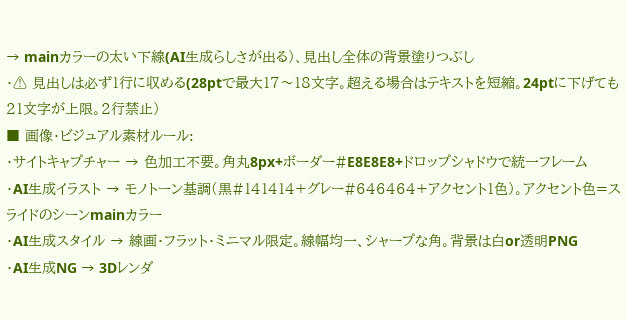→ mainカラーの太い下線(AI生成らしさが出る)、見出し全体の背景塗りつぶし
・⚠ 見出しは必ず1行に収める(28ptで最大17〜18文字。超える場合はテキストを短縮。24ptに下げても21文字が上限。2行禁止)
■ 画像・ビジュアル素材ルール:
・サイトキャプチャー → 色加工不要。角丸8px+ボーダー#E8E8E8+ドロップシャドウで統一フレーム
・AI生成イラスト → モノトーン基調(黒#141414+グレー#646464+アクセント1色)。アクセント色=スライドのシーンmainカラー
・AI生成スタイル → 線画・フラット・ミニマル限定。線幅均一、シャープな角。背景は白or透明PNG
・AI生成NG → 3Dレンダ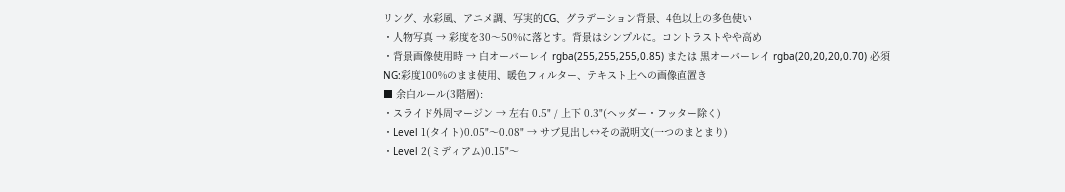リング、水彩風、アニメ調、写実的CG、グラデーション背景、4色以上の多色使い
・人物写真 → 彩度を30〜50%に落とす。背景はシンプルに。コントラストやや高め
・背景画像使用時 → 白オーバーレイ rgba(255,255,255,0.85) または 黒オーバーレイ rgba(20,20,20,0.70) 必須
NG:彩度100%のまま使用、暖色フィルター、テキスト上への画像直置き
■ 余白ルール(3階層):
・スライド外周マージン → 左右 0.5" / 上下 0.3"(ヘッダー・フッター除く)
・Level 1(タイト)0.05"〜0.08" → サブ見出し↔その説明文(一つのまとまり)
・Level 2(ミディアム)0.15"〜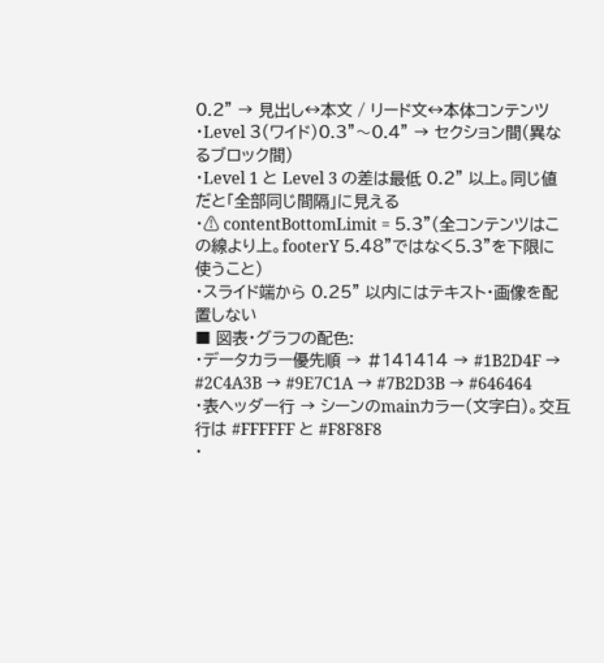0.2" → 見出し↔本文 / リード文↔本体コンテンツ
・Level 3(ワイド)0.3"〜0.4" → セクション間(異なるブロック間)
・Level 1 と Level 3 の差は最低 0.2" 以上。同じ値だと「全部同じ間隔」に見える
・⚠ contentBottomLimit = 5.3"(全コンテンツはこの線より上。footerY 5.48"ではなく5.3"を下限に使うこと)
・スライド端から 0.25" 以内にはテキスト・画像を配置しない
■ 図表・グラフの配色:
・データカラー優先順 → #141414 → #1B2D4F → #2C4A3B → #9E7C1A → #7B2D3B → #646464
・表ヘッダー行 → シーンのmainカラー(文字白)。交互行は #FFFFFF と #F8F8F8
・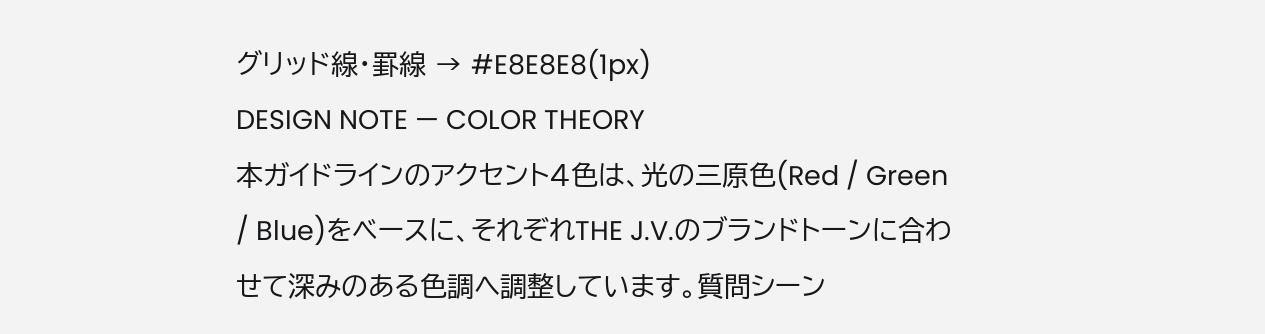グリッド線・罫線 → #E8E8E8(1px)
DESIGN NOTE — COLOR THEORY
本ガイドラインのアクセント4色は、光の三原色(Red / Green / Blue)をベースに、それぞれTHE J.V.のブランドトーンに合わせて深みのある色調へ調整しています。質問シーン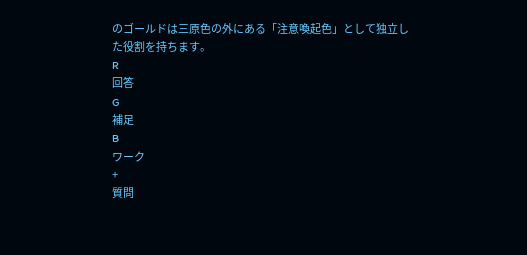のゴールドは三原色の外にある「注意喚起色」として独立した役割を持ちます。
R
回答
G
補足
B
ワーク
+
質問